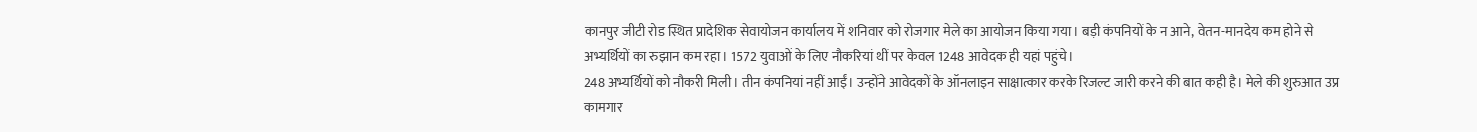कानपुर जीटी रोड स्थित प्रादेशिक सेवायोजन कार्यालय में शनिवार को रोजगार मेले का आयोजन किया गया। बड़ी कंपनियों के न आने, वेतन-मानदेय कम होने से अभ्यर्थियों का रुझान कम रहा। 1572 युवाओं के लिए नौकरियां थीं पर केवल 1248 आवेदक ही यहां पहुंचे।
248 अभ्यर्थियों को नौकरी मिली। तीन कंपनियां नहीं आईं। उन्होंने आवेदकों के ऑनलाइन साक्षात्कार करके रिजल्ट जारी करने की बात कही है। मेले की शुरुआत उप्र कामगार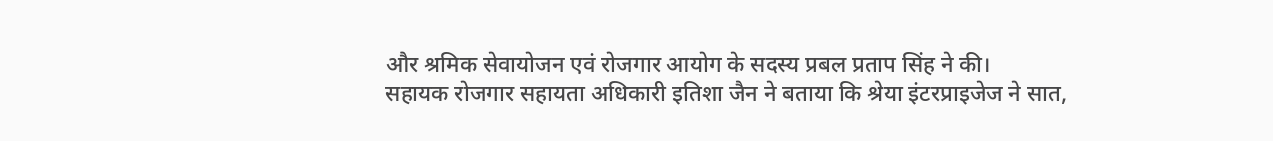और श्रमिक सेवायोजन एवं रोजगार आयोग के सदस्य प्रबल प्रताप सिंह ने की।
सहायक रोजगार सहायता अधिकारी इतिशा जैन ने बताया कि श्रेया इंटरप्राइजेज ने सात,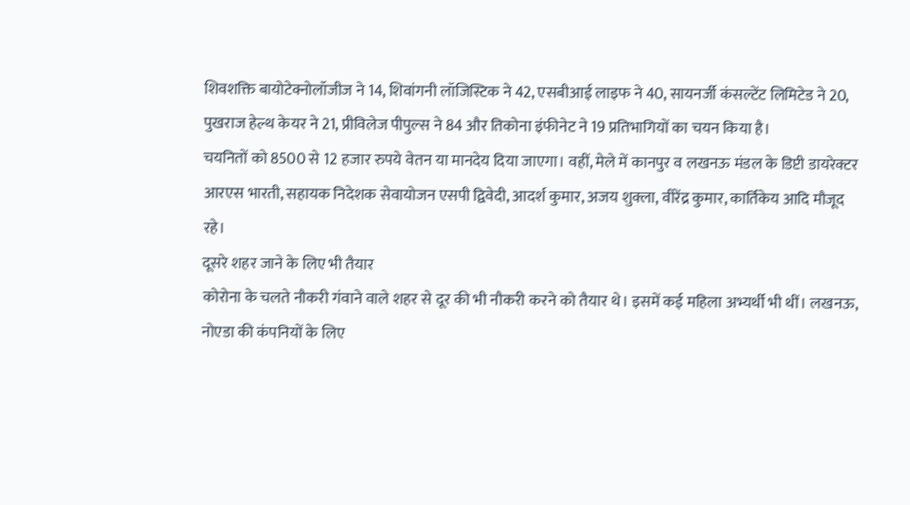शिवशक्ति बायोटेक्नोलॉजीज ने 14, शिवांगनी लॉजिस्टिक ने 42, एसबीआई लाइफ ने 40, सायनर्जी कंसल्टेंट लिमिटेड ने 20, पुखराज हेल्थ केयर ने 21, प्रीविलेज पीपुल्स ने 84 और तिकोना इंफीनेट ने 19 प्रतिभागियों का चयन किया है।
चयनितों को 8500 से 12 हजार रुपये वेतन या मानदेय दिया जाएगा। वहीं, मेले में कानपुर व लखनऊ मंडल के डिप्टी डायरेक्टर आरएस भारती, सहायक निदेशक सेवायोजन एसपी द्विवेदी, आदर्श कुमार, अजय शुक्ला, वीरेंद्र कुमार, कार्तिकेय आदि मौजूद रहे।
दूसरे शहर जाने के लिए भी तैयार
कोरोना के चलते नौकरी गंवाने वाले शहर से दूर की भी नौकरी करने को तैयार थे। इसमें कई महिला अभ्यर्थी भी थीं। लखनऊ, नोएडा की कंपनियों के लिए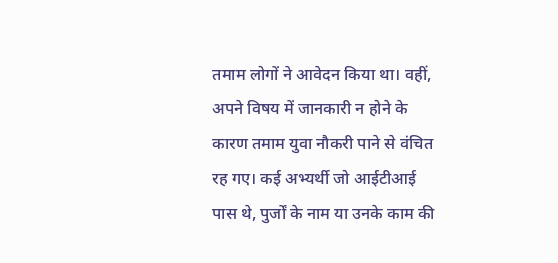तमाम लोगों ने आवेदन किया था। वहीं, अपने विषय में जानकारी न होने के कारण तमाम युवा नौकरी पाने से वंचित रह गए। कई अभ्यर्थी जो आईटीआई पास थे, पुर्जों के नाम या उनके काम की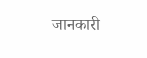जानकारी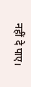नहीं दे पाए।